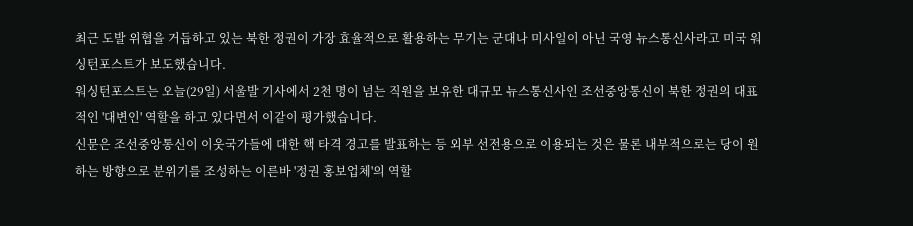최근 도발 위협을 거듭하고 있는 북한 정권이 가장 효율적으로 활용하는 무기는 군대나 미사일이 아닌 국영 뉴스통신사라고 미국 워싱턴포스트가 보도했습니다.
워싱턴포스트는 오늘(29일) 서울발 기사에서 2천 명이 넘는 직원을 보유한 대규모 뉴스통신사인 조선중앙통신이 북한 정권의 대표적인 '대변인' 역할을 하고 있다면서 이같이 평가했습니다.
신문은 조선중앙통신이 이웃국가들에 대한 핵 타격 경고를 발표하는 등 외부 선전용으로 이용되는 것은 물론 내부적으로는 당이 원하는 방향으로 분위기를 조성하는 이른바 '정권 홍보업체'의 역할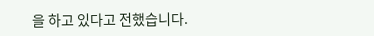을 하고 있다고 전했습니다.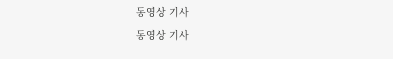동영상 기사
동영상 기사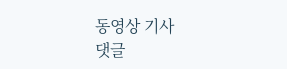동영상 기사
댓글